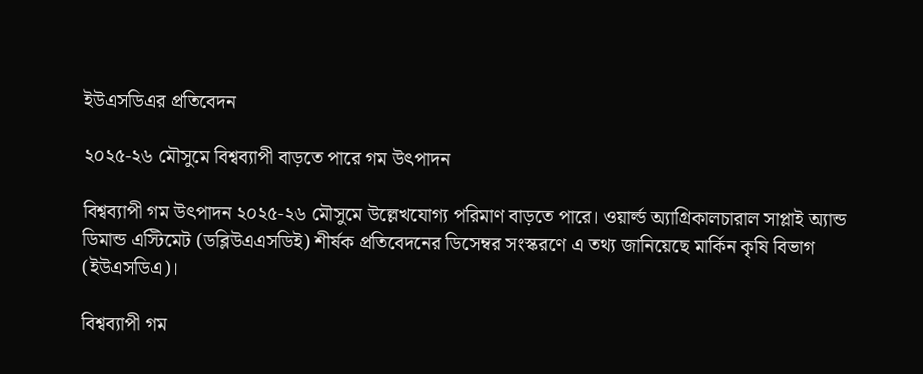ইউএসডিএর প্রতিবেদন

২০২৫-২৬ মৌসুমে বিশ্বব্যাপী বাড়তে পারে গম উৎপাদন

বিশ্বব্যাপী গম উৎপাদন ২০২৫-২৬ মৌসুমে উল্লেখযোগ্য পরিমাণ বাড়তে পারে। ওয়ার্ল্ড অ্যাগ্রিকালচারাল সাপ্লাই অ্যান্ড ডিমান্ড এস্টিমেট (ডব্লিউএএসডিই) শীর্ষক প্রতিবেদনের ডিসেম্বর সংস্করণে এ তথ্য জানিয়েছে মার্কিন কৃষি বিভাগ (ইউএসডিএ)।

বিশ্বব্যাপী গম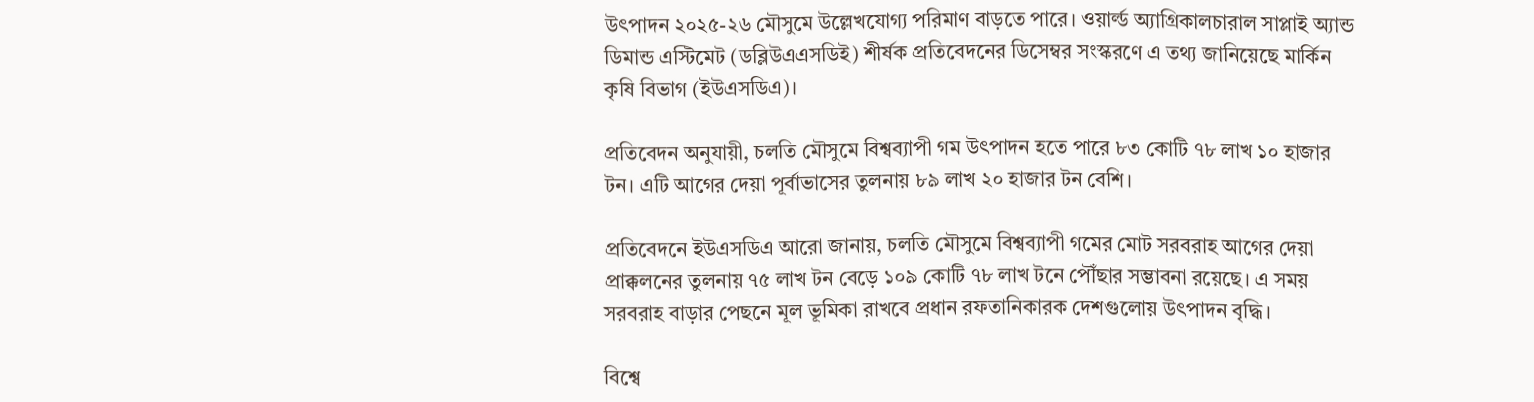উৎপাদন ২০২৫-২৬ মৌসুমে উল্লেখযোগ্য পরিমাণ বাড়তে পারে। ওয়ার্ল্ড অ্যাগ্রিকালচারাল সাপ্লাই অ্যান্ড ডিমান্ড এস্টিমেট (ডব্লিউএএসডিই) শীর্ষক প্রতিবেদনের ডিসেম্বর সংস্করণে এ তথ্য জানিয়েছে মার্কিন কৃষি বিভাগ (ইউএসডিএ)।

প্রতিবেদন অনুযায়ী, চলতি মৌসুমে বিশ্বব্যাপী গম উৎপাদন হতে পারে ৮৩ কোটি ৭৮ লাখ ১০ হাজার টন। এটি আগের দেয়া পূর্বাভাসের তুলনায় ৮৯ লাখ ২০ হাজার টন বেশি।

প্রতিবেদনে ইউএসডিএ আরো জানায়, চলতি মৌসুমে বিশ্বব্যাপী গমের মোট সরবরাহ আগের দেয়া প্রাক্কলনের তুলনায় ৭৫ লাখ টন বেড়ে ১০৯ কোটি ৭৮ লাখ টনে পৌঁছার সম্ভাবনা রয়েছে। এ সময় সরবরাহ বাড়ার পেছনে মূল ভূমিকা রাখবে প্রধান রফতানিকারক দেশগুলোয় উৎপাদন বৃদ্ধি।

বিশ্বে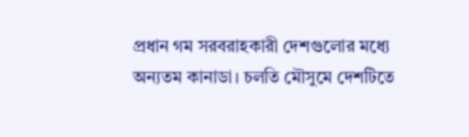প্রধান গম সরবরাহকারী দেশগুলোর মধ্যে অন্যতম কানাডা। চলতি মৌসুমে দেশটিতে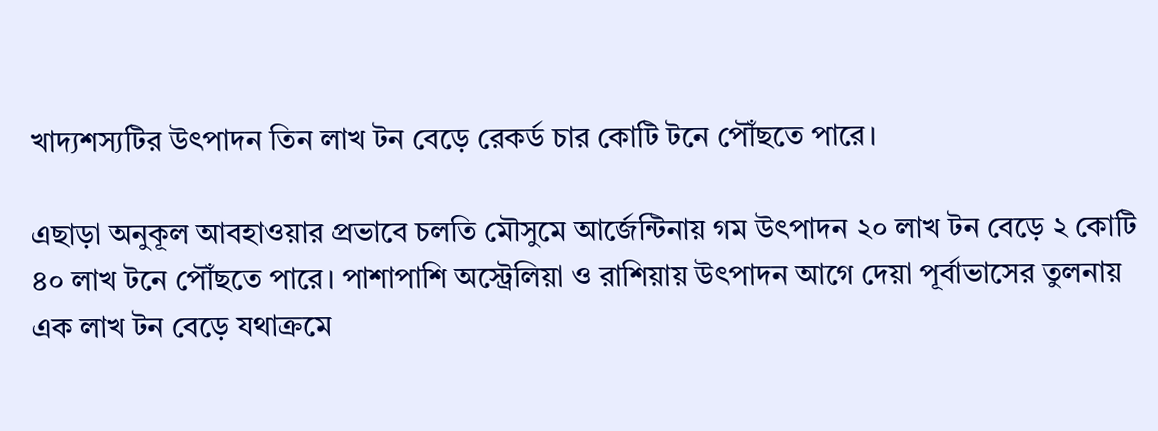খাদ্যশস্যটির উৎপাদন তিন লাখ টন বেড়ে রেকর্ড চার কোটি টনে পৌঁছতে পারে।

এছাড়া অনুকূল আবহাওয়ার প্রভাবে চলতি মৌসুমে আর্জেন্টিনায় গম উৎপাদন ২০ লাখ টন বেড়ে ২ কোটি ৪০ লাখ টনে পৌঁছতে পারে। পাশাপাশি অস্ট্রেলিয়া ও রাশিয়ায় উৎপাদন আগে দেয়া পূর্বাভাসের তুলনায় এক লাখ টন বেড়ে যথাক্রমে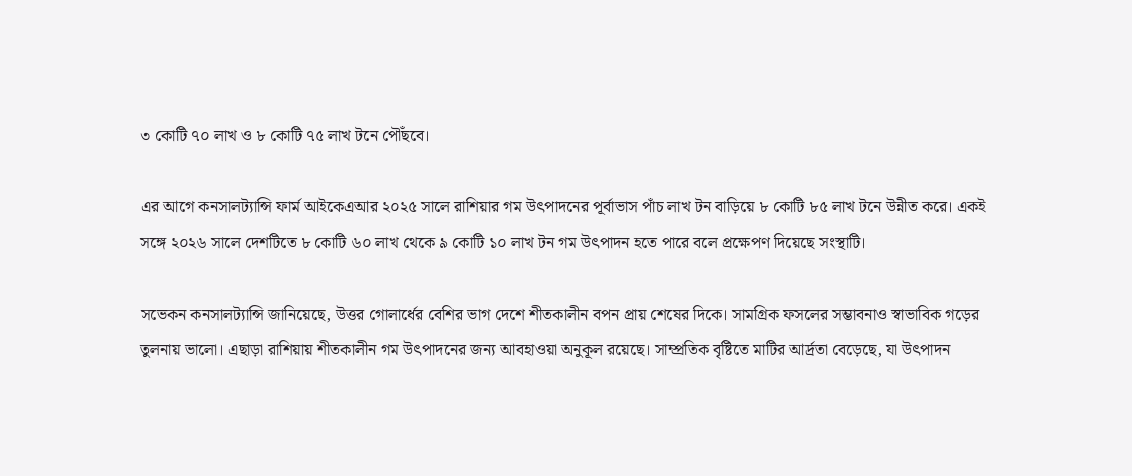৩ কোটি ৭০ লাখ ও ৮ কোটি ৭৫ লাখ টনে পৌঁছবে।

এর আগে কনসালট্যান্সি ফার্ম আইকেএআর ২০২৫ সালে রাশিয়ার গম উৎপাদনের পূর্বাভাস পাঁচ লাখ টন বাড়িয়ে ৮ কোটি ৮৫ লাখ টনে উন্নীত করে। একই সঙ্গে ২০২৬ সালে দেশটিতে ৮ কোটি ৬০ লাখ থেকে ৯ কোটি ১০ লাখ টন গম উৎপাদন হতে পারে বলে প্রক্ষেপণ দিয়েছে সংস্থাটি।

সভেকন কনসালট্যান্সি জানিয়েছে, উত্তর গোলার্ধের বেশির ভাগ দেশে শীতকালীন বপন প্রায় শেষের দিকে। সামগ্রিক ফসলের সম্ভাবনাও স্বাভাবিক গড়ের তুলনায় ভালো। এছাড়া রাশিয়ায় শীতকালীন গম উৎপাদনের জন্য আবহাওয়া অনুকূল রয়েছে। সাম্প্রতিক বৃষ্টিতে মাটির আর্দ্রতা বেড়েছে, যা উৎপাদন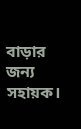বাড়ার জন্য সহায়ক।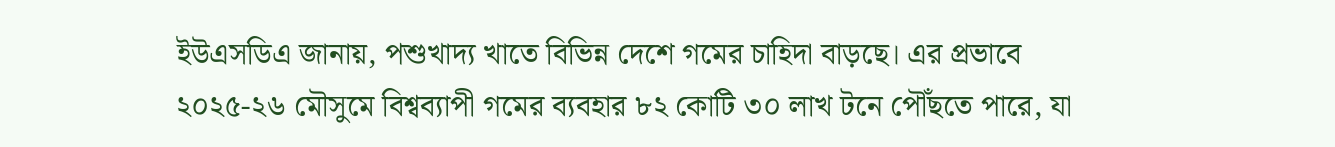ইউএসডিএ জানায়, পশুখাদ্য খাতে বিভিন্ন দেশে গমের চাহিদা বাড়ছে। এর প্রভাবে ২০২৫-২৬ মৌসুমে বিশ্বব্যাপী গমের ব্যবহার ৮২ কোটি ৩০ লাখ টনে পৌঁছতে পারে, যা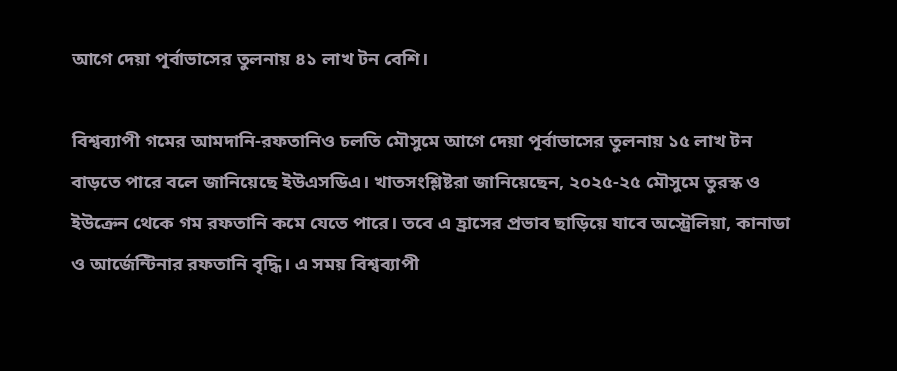আগে দেয়া পূর্বাভাসের তুলনায় ৪১ লাখ টন বেশি।

বিশ্বব্যাপী গমের আমদানি-রফতানিও চলতি মৌসুমে আগে দেয়া পূর্বাভাসের তুলনায় ১৫ লাখ টন বাড়তে পারে বলে জানিয়েছে ইউএসডিএ। খাতসংশ্লিষ্টরা জানিয়েছেন, ২০২৫-২৫ মৌসুমে তুরস্ক ও ইউক্রেন থেকে গম রফতানি কমে যেতে পারে। তবে এ হ্রাসের প্রভাব ছাড়িয়ে যাবে অস্ট্রেলিয়া, কানাডা ও আর্জেন্টিনার রফতানি বৃদ্ধি। এ সময় বিশ্বব্যাপী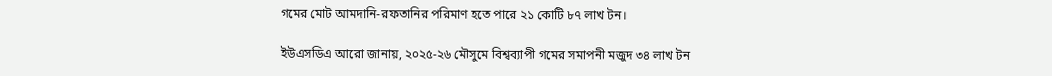গমের মোট আমদানি-রফতানির পরিমাণ হতে পারে ২১ কোটি ৮৭ লাখ টন।

ইউএসডিএ আরো জানায়, ২০২৫-২৬ মৌসুমে বিশ্বব্যাপী গমের সমাপনী মজুদ ৩৪ লাখ টন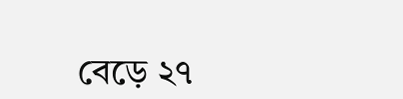বেড়ে ২৭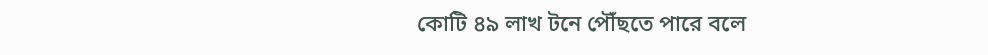কোটি ৪৯ লাখ টনে পৌঁছতে পারে বলে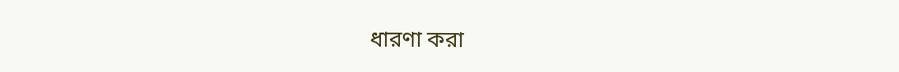ধারণা করা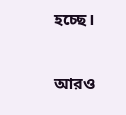হচ্ছে।

আরও